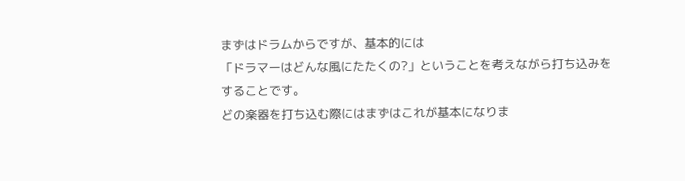まずはドラムからですが、基本的には
「ドラマーはどんな風にたたくの?」ということを考えながら打ち込みを
することです。
どの楽器を打ち込む際にはまずはこれが基本になりま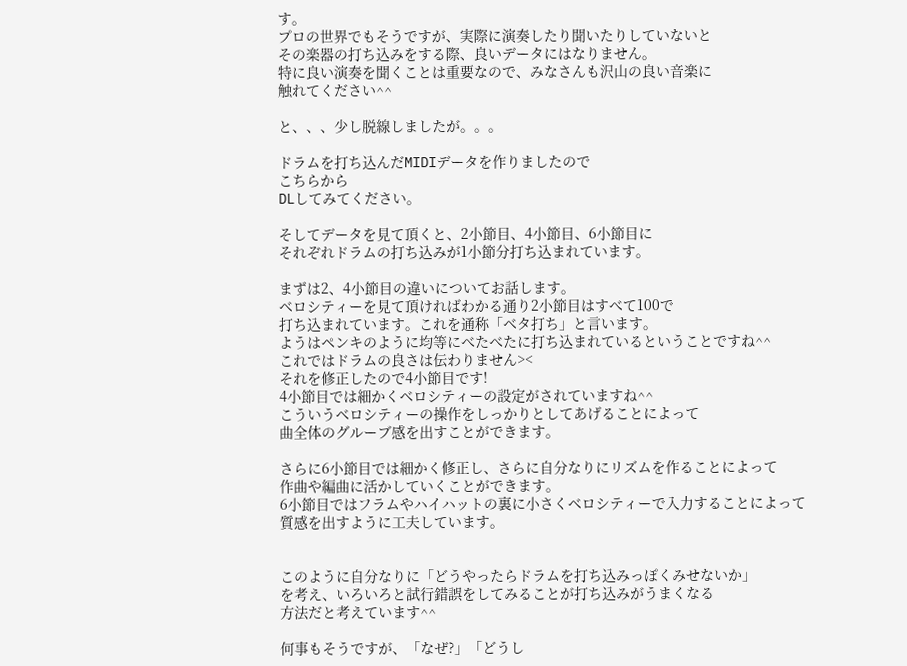す。
プロの世界でもそうですが、実際に演奏したり聞いたりしていないと
その楽器の打ち込みをする際、良いデータにはなりません。
特に良い演奏を聞くことは重要なので、みなさんも沢山の良い音楽に
触れてください^^

と、、、少し脱線しましたが。。。

ドラムを打ち込んだMIDIデータを作りましたので
こちらから
DLしてみてください。

そしてデータを見て頂くと、2小節目、4小節目、6小節目に
それぞれドラムの打ち込みが1小節分打ち込まれています。

まずは2、4小節目の違いについてお話します。
ベロシティーを見て頂ければわかる通り2小節目はすべて100で
打ち込まれています。これを通称「ベタ打ち」と言います。
ようはペンキのように均等にべたべたに打ち込まれているということですね^^
これではドラムの良さは伝わりません><
それを修正したので4小節目です!
4小節目では細かくベロシティーの設定がされていますね^^
こういうベロシティーの操作をしっかりとしてあげることによって
曲全体のグルーブ感を出すことができます。

さらに6小節目では細かく修正し、さらに自分なりにリズムを作ることによって
作曲や編曲に活かしていくことができます。
6小節目ではフラムやハイハットの裏に小さくベロシティーで入力することによって
質感を出すように工夫しています。


このように自分なりに「どうやったらドラムを打ち込みっぽくみせないか」
を考え、いろいろと試行錯誤をしてみることが打ち込みがうまくなる
方法だと考えています^^

何事もそうですが、「なぜ?」「どうし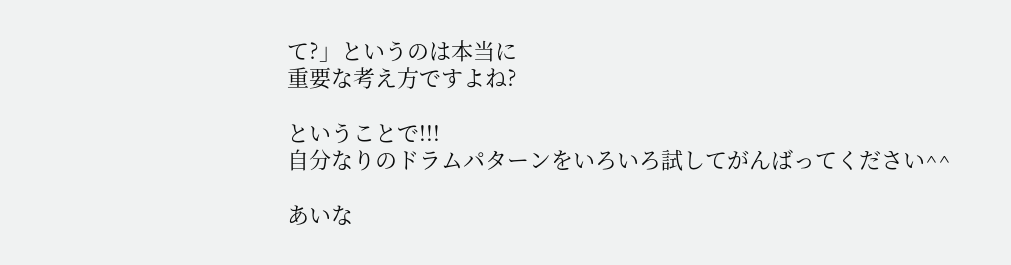て?」というのは本当に
重要な考え方ですよね?

ということで!!!
自分なりのドラムパターンをいろいろ試してがんばってください^^

あいな